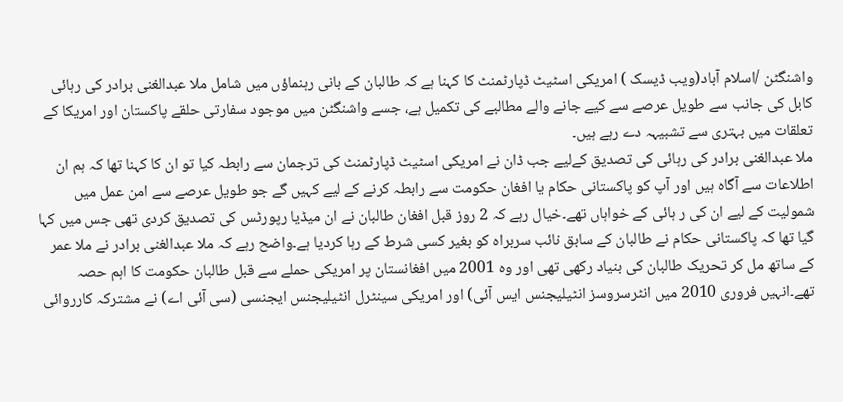واشنگٹن /اسلام آباد(ویب ڈیسک ) امریکی اسٹیٹ ڈپارٹمنٹ کا کہنا ہے کہ طالبان کے بانی رہنماؤں میں شامل ملا عبدالغنی برادر کی رہائی کابل کی جانب سے طویل عرصے سے کیے جانے والے مطالبے کی تکمیل ہے، جسے واشنگٹن میں موجود سفارتی حلقے پاکستان اور امریکا کے تعلقات میں بہتری سے تشبیہہ دے رہے ہیں۔
ملا عبدالغنی برادر کی رہائی کی تصدیق کےلیے جب ڈان نے امریکی اسٹیٹ ڈپارٹمنٹ کی ترجمان سے رابطہ کیا تو ان کا کہنا تھا کہ ہم ان اطلاعات سے آگاہ ہیں اور آپ کو پاکستانی حکام یا افغان حکومت سے رابطہ کرنے کے لیے کہیں گے جو طویل عرصے سے امن عمل میں شمولیت کے لیے ان کی ر ہائی کے خواہاں تھے۔خیال رہے کہ 2 روز قبل افغان طالبان نے ان میڈیا رپورٹس کی تصدیق کردی تھی جس میں کہا گیا تھا کہ پاکستانی حکام نے طالبان کے سابق نائب سربراہ کو بغیر کسی شرط کے رہا کردیا ہے۔واضح رہے کہ ملا عبدالغنی برادر نے ملا عمر کے ساتھ مل کر تحریک طالبان کی بنیاد رکھی تھی اور وہ 2001 میں افغانستان پر امریکی حملے سے قبل طالبان حکومت کا اہم حصہ تھے۔انہیں فروری 2010 میں انٹرسروسز انٹیلیجنس ایس آئی) اور امریکی سینٹرل انٹیلیجنس ایجنسی (سی آئی اے) نے مشترکہ کارروائی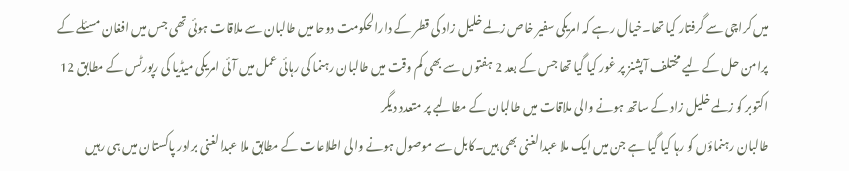میں کراچی سے گرفتار کیا تھا۔خیال رہے کہ امریکی سفیر خاص زلمے خلیل زاد کی قطر کے دارالحکومت دوحا میں طالبان سے ملاقات ہوئی تھی جس میں افغان مسئلے کے پرامن حل کے لیے مختلف آپشنز پر غور کیا گیا تھا جس کے بعد 2 ہفتوں سے بھی کم وقت میں طالبان رہنما کی رہائی عمل میں آئی امریکی میڈیا کی رپورٹس کے مطابق 12 اکتوبر کو زلمے خلیل زاد کے ساتھ ہونے والی ملاقات میں طالبان کے مطالبے پر متعدد دیگر
طالبان رہنماؤں کو رہا کیا گیا ہے جن میں ایک ملا عبدالغنی بھی ہیں۔کابل سے موصول ہونے والی اطلاعات کے مطابق ملا عبدالغنی برادر پاکستان میں ہی رہیں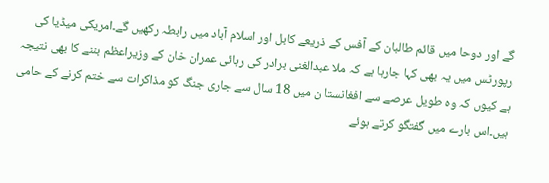گے اور دوحا میں قائم طالبان کے آفس کے ذریعے کابل اور اسلام آباد میں رابطہ رکھیں گے۔امریکی میڈیا کی رپورٹس میں یہ بھی کہا جارہا ہے کہ ملا عبدالغنی برادر کی رہائی عمران خان کے وزیراعظم بننے کا بھی نتیجہ ہے کیوں کہ وہ طویل عرصے سے افغانستا ن میں 18 سال سے جاری جنگ کو مذاکرات سے ختم کرنے کے حامی ہیں۔اس بارے میں گفتگو کرتے ہوئے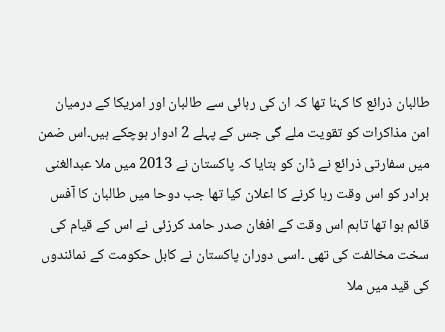طالبان ذرائع کا کہنا تھا کہ ان کی رہائی سے طالبان اور امریکا کے درمیان امن مذاکرات کو تقویت ملے گی جس کے پہلے 2 ادوار ہوچکے ہیں۔اس ضمن میں سفارتی ذرائع نے ڈان کو بتایا کہ پاکستان نے 2013 میں ملا عبدالغنی برادر کو اس وقت رہا کرنے کا اعلان کیا تھا جب دوحا میں طالبان کا آفس قائم ہوا تھا تاہم اس وقت کے افغان صدر حامد کرزئی نے اس کے قیام کی سخت مخالفت کی تھی ۔اسی دوران پاکستان نے کابل حکومت کے نمائندوں کی قید میں ملا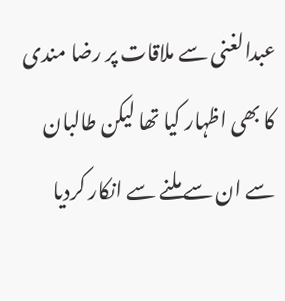عبدالغنی سے ملاقات پر رضا مندی کا بھی اظہار کیا تھا لیکن طالبان سے ان سے ملنے سے انکار کردیا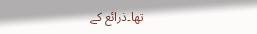تھا۔ذرائع کے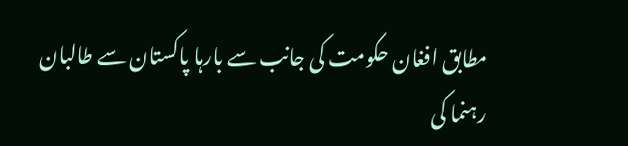مطابق افغان حکومت کی جانب سے بارہا پاکستان سے طالبان رہنما کی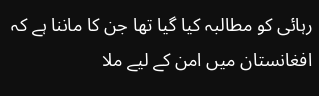رہائی کو مطالبہ کیا گیا تھا جن کا ماننا ہے کہ افغانستان میں امن کے لیے ملا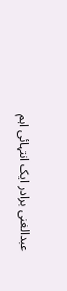عبدالغنی برادر ایک انتہائی اہم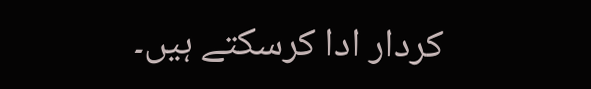کردار ادا کرسکتے ہیں۔